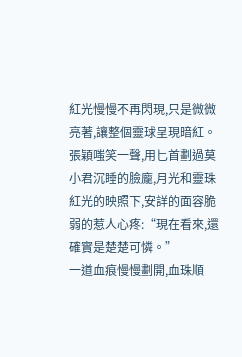紅光慢慢不再閃現,只是微微亮著,讓整個靈球呈現暗紅。張穎嗤笑一聲,用匕首劃過莫小君沉睡的臉龐,月光和靈珠紅光的映照下,安詳的面容脆弱的惹人心疼:“現在看來,還確實是楚楚可憐。”
一道血痕慢慢劃開,血珠順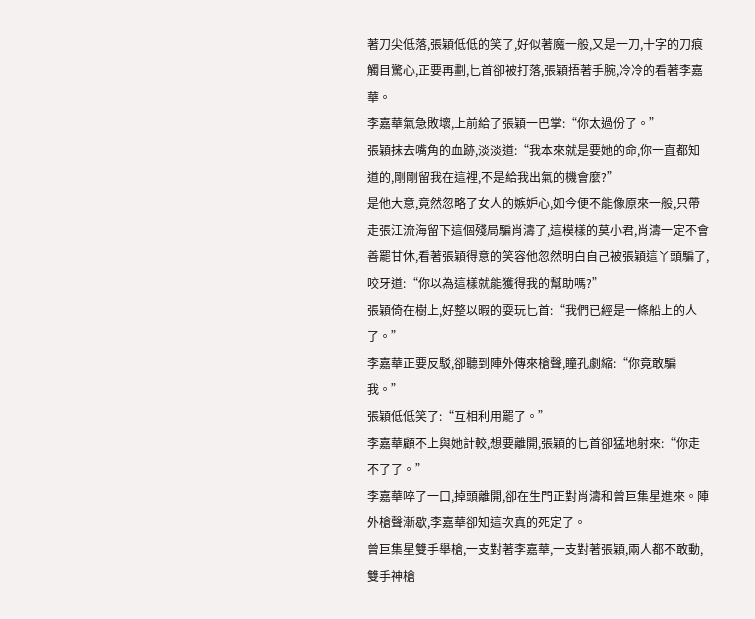著刀尖低落,張穎低低的笑了,好似著魔一般,又是一刀,十字的刀痕觸目驚心,正要再劃,匕首卻被打落,張穎捂著手腕,冷冷的看著李嘉華。
李嘉華氣急敗壞,上前給了張穎一巴掌:“你太過份了。”
張穎抹去嘴角的血跡,淡淡道:“我本來就是要她的命,你一直都知道的,剛剛留我在這裡,不是給我出氣的機會麼?”
是他大意,竟然忽略了女人的嫉妒心,如今便不能像原來一般,只帶走張江流海留下這個殘局騙肖濤了,這模樣的莫小君,肖濤一定不會善罷甘休,看著張穎得意的笑容他忽然明白自己被張穎這丫頭騙了,咬牙道:“你以為這樣就能獲得我的幫助嗎?”
張穎倚在樹上,好整以暇的耍玩匕首:“我們已經是一條船上的人了。”
李嘉華正要反駁,卻聽到陣外傳來槍聲,瞳孔劇縮:“你竟敢騙我。”
張穎低低笑了:“互相利用罷了。”
李嘉華顧不上與她計較,想要離開,張穎的匕首卻猛地射來:“你走不了了。”
李嘉華啐了一口,掉頭離開,卻在生門正對肖濤和曾巨集星進來。陣外槍聲漸歇,李嘉華卻知這次真的死定了。
曾巨集星雙手舉槍,一支對著李嘉華,一支對著張穎,兩人都不敢動,雙手神槍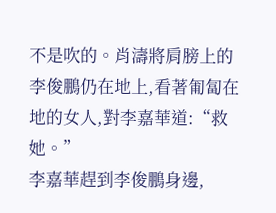不是吹的。肖濤將肩膀上的李俊鵬仍在地上,看著匍匐在地的女人,對李嘉華道:“救她。”
李嘉華趕到李俊鵬身邊,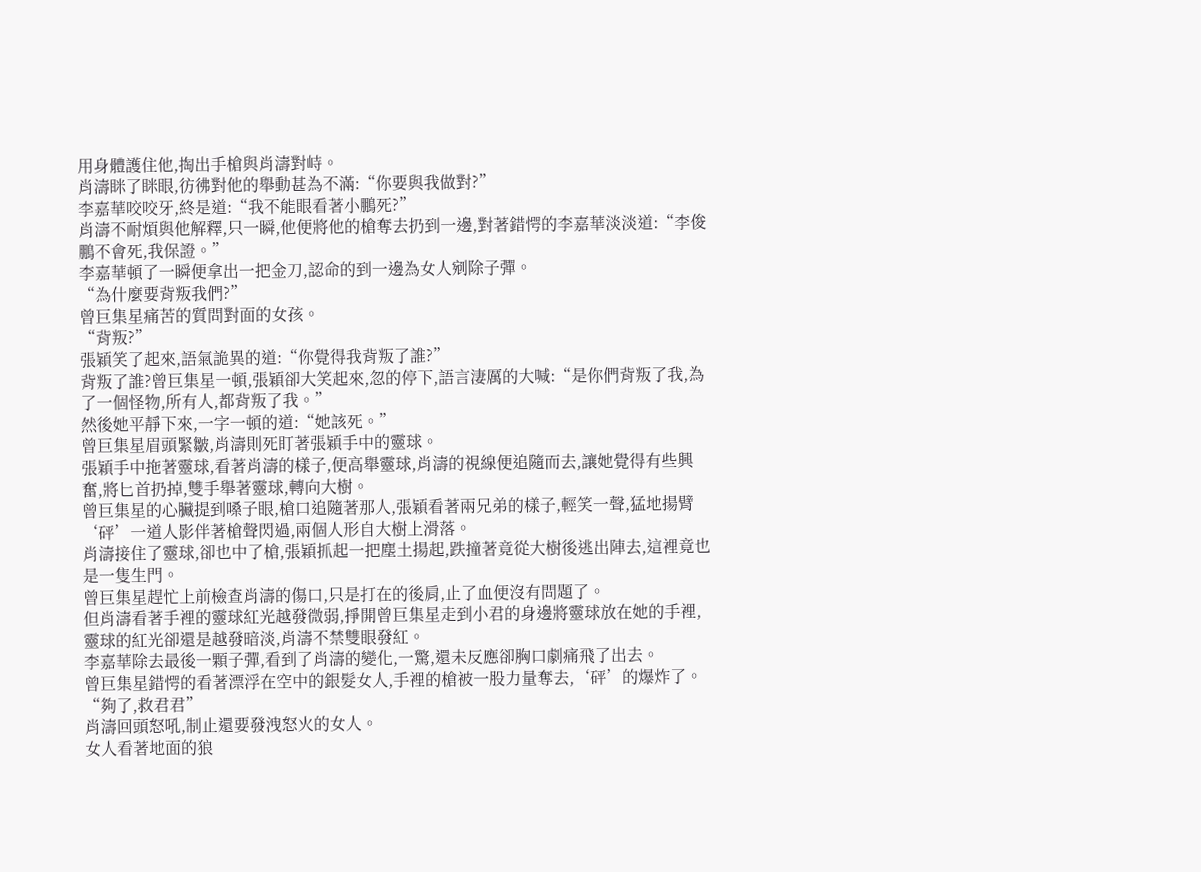用身體護住他,掏出手槍與肖濤對峙。
肖濤眯了眯眼,彷彿對他的舉動甚為不滿:“你要與我做對?”
李嘉華咬咬牙,終是道:“我不能眼看著小鵬死?”
肖濤不耐煩與他解釋,只一瞬,他便將他的槍奪去扔到一邊,對著錯愕的李嘉華淡淡道:“李俊鵬不會死,我保證。”
李嘉華頓了一瞬便拿出一把金刀,認命的到一邊為女人剜除子彈。
“為什麼要背叛我們?”
曾巨集星痛苦的質問對面的女孩。
“背叛?”
張穎笑了起來,語氣詭異的道:“你覺得我背叛了誰?”
背叛了誰?曾巨集星一頓,張穎卻大笑起來,忽的停下,語言淒厲的大喊:“是你們背叛了我,為了一個怪物,所有人,都背叛了我。”
然後她平靜下來,一字一頓的道:“她該死。”
曾巨集星眉頭緊皺,肖濤則死盯著張穎手中的靈球。
張穎手中拖著靈球,看著肖濤的樣子,便高舉靈球,肖濤的視線便追隨而去,讓她覺得有些興奮,將匕首扔掉,雙手舉著靈球,轉向大樹。
曾巨集星的心臟提到嗓子眼,槍口追隨著那人,張穎看著兩兄弟的樣子,輕笑一聲,猛地揚臂‘砰’一道人影伴著槍聲閃過,兩個人形自大樹上滑落。
肖濤接住了靈球,卻也中了槍,張穎抓起一把塵土揚起,跌撞著竟從大樹後逃出陣去,這裡竟也是一隻生門。
曾巨集星趕忙上前檢查肖濤的傷口,只是打在的後肩,止了血便沒有問題了。
但肖濤看著手裡的靈球紅光越發微弱,掙開曾巨集星走到小君的身邊將靈球放在她的手裡,靈球的紅光卻還是越發暗淡,肖濤不禁雙眼發紅。
李嘉華除去最後一顆子彈,看到了肖濤的變化,一驚,還未反應卻胸口劇痛飛了出去。
曾巨集星錯愕的看著漂浮在空中的銀髮女人,手裡的槍被一股力量奪去,‘砰’的爆炸了。
“夠了,救君君”
肖濤回頭怒吼,制止還要發洩怒火的女人。
女人看著地面的狼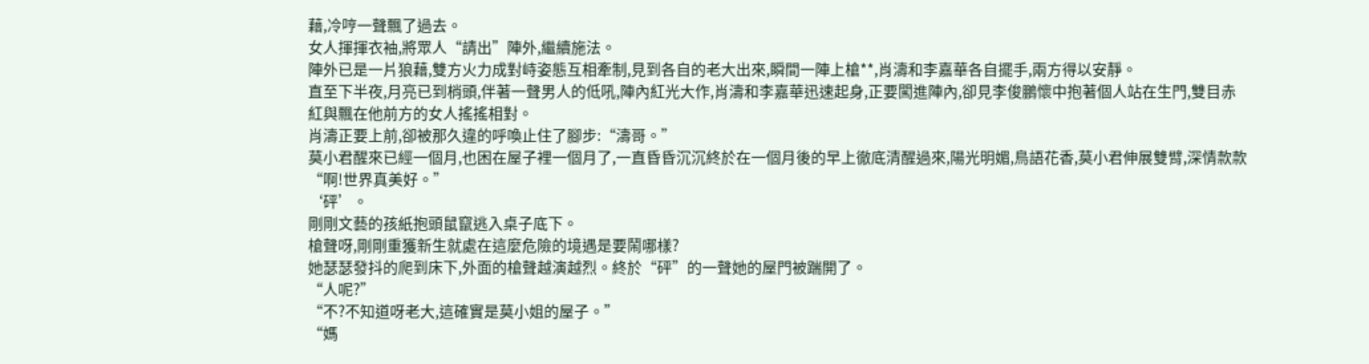藉,冷哼一聲飄了過去。
女人揮揮衣袖,將眾人“請出”陣外,繼續施法。
陣外已是一片狼藉,雙方火力成對峙姿態互相牽制,見到各自的老大出來,瞬間一陣上槍**,肖濤和李嘉華各自擺手,兩方得以安靜。
直至下半夜,月亮已到梢頭,伴著一聲男人的低吼,陣內紅光大作,肖濤和李嘉華迅速起身,正要闖進陣內,卻見李俊鵬懷中抱著個人站在生門,雙目赤紅與飄在他前方的女人搖搖相對。
肖濤正要上前,卻被那久違的呼喚止住了腳步:“濤哥。”
莫小君醒來已經一個月,也困在屋子裡一個月了,一直昏昏沉沉終於在一個月後的早上徹底清醒過來,陽光明媚,鳥語花香,莫小君伸展雙臂,深情款款“啊!世界真美好。”
‘砰’。
剛剛文藝的孩紙抱頭鼠竄逃入桌子底下。
槍聲呀,剛剛重獲新生就處在這麼危險的境遇是要鬧哪樣?
她瑟瑟發抖的爬到床下,外面的槍聲越演越烈。終於“砰”的一聲她的屋門被踹開了。
“人呢?”
“不?不知道呀老大,這確實是莫小姐的屋子。”
“媽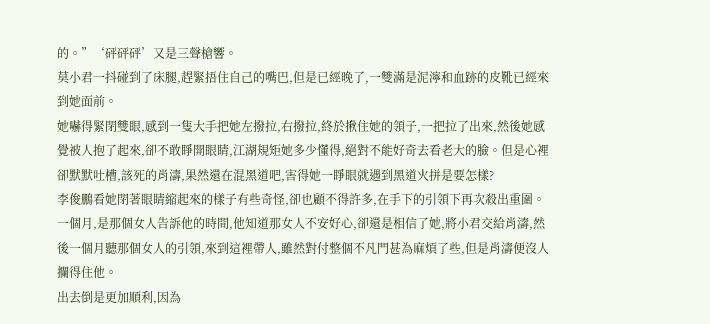的。”‘砰砰砰’又是三聲槍響。
莫小君一抖碰到了床腿,趕緊捂住自己的嘴巴,但是已經晚了,一雙滿是泥濘和血跡的皮靴已經來到她面前。
她嚇得緊閉雙眼,感到一隻大手把她左撥拉,右撥拉,終於揪住她的領子,一把拉了出來,然後她感覺被人抱了起來,卻不敢睜開眼睛,江湖規矩她多少懂得,絕對不能好奇去看老大的臉。但是心裡卻默默吐槽,該死的肖濤,果然還在混黑道吧,害得她一睜眼就遇到黑道火拼是要怎樣?
李俊鵬看她閉著眼睛縮起來的樣子有些奇怪,卻也顧不得許多,在手下的引領下再次殺出重圍。
一個月,是那個女人告訴他的時間,他知道那女人不安好心,卻還是相信了她,將小君交給肖濤,然後一個月聽那個女人的引領,來到這裡帶人,雖然對付整個不凡門甚為麻煩了些,但是肖濤便沒人攔得住他。
出去倒是更加順利,因為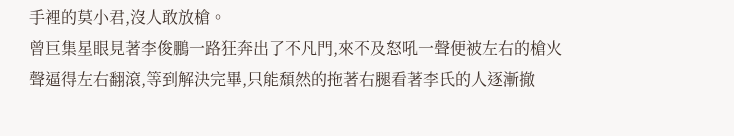手裡的莫小君,沒人敢放槍。
曾巨集星眼見著李俊鵬一路狂奔出了不凡門,來不及怒吼一聲便被左右的槍火聲逼得左右翻滾,等到解決完畢,只能頹然的拖著右腿看著李氏的人逐漸撤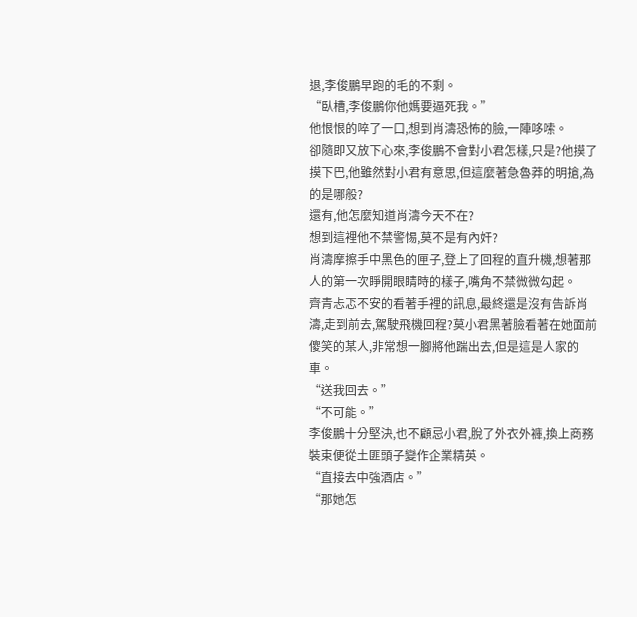退,李俊鵬早跑的毛的不剩。
“臥槽,李俊鵬你他媽要逼死我。”
他恨恨的啐了一口,想到肖濤恐怖的臉,一陣哆嗦。
卻隨即又放下心來,李俊鵬不會對小君怎樣,只是?他摸了摸下巴,他雖然對小君有意思,但這麼著急魯莽的明搶,為的是哪般?
還有,他怎麼知道肖濤今天不在?
想到這裡他不禁警惕,莫不是有內奸?
肖濤摩擦手中黑色的匣子,登上了回程的直升機,想著那人的第一次睜開眼睛時的樣子,嘴角不禁微微勾起。
齊青忐忑不安的看著手裡的訊息,最終還是沒有告訴肖濤,走到前去,駕駛飛機回程?莫小君黑著臉看著在她面前傻笑的某人,非常想一腳將他踹出去,但是這是人家的車。
“送我回去。”
“不可能。”
李俊鵬十分堅決,也不顧忌小君,脫了外衣外褲,換上商務裝束便從土匪頭子變作企業精英。
“直接去中強酒店。”
“那她怎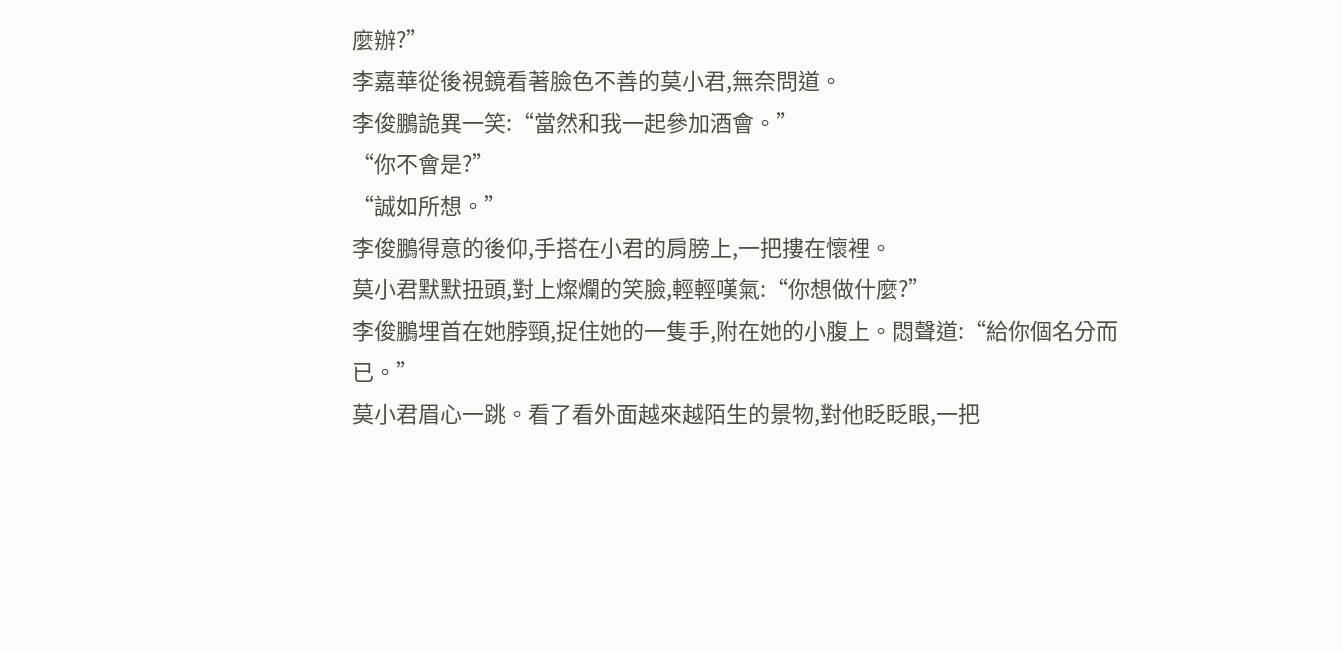麼辦?”
李嘉華從後視鏡看著臉色不善的莫小君,無奈問道。
李俊鵬詭異一笑:“當然和我一起參加酒會。”
“你不會是?”
“誠如所想。”
李俊鵬得意的後仰,手搭在小君的肩膀上,一把摟在懷裡。
莫小君默默扭頭,對上燦爛的笑臉,輕輕嘆氣:“你想做什麼?”
李俊鵬埋首在她脖頸,捉住她的一隻手,附在她的小腹上。悶聲道:“給你個名分而已。”
莫小君眉心一跳。看了看外面越來越陌生的景物,對他眨眨眼,一把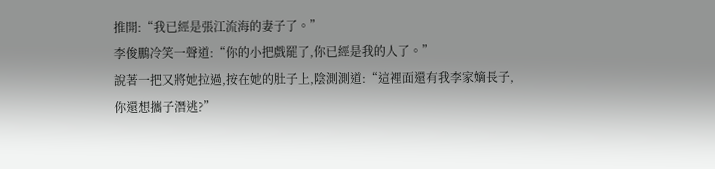推開:“我已經是張江流海的妻子了。”
李俊鵬冷笑一聲道:“你的小把戲罷了,你已經是我的人了。”
說著一把又將她拉過,按在她的肚子上,陰測測道:“這裡面還有我李家嫡長子,你還想攜子潛逃?”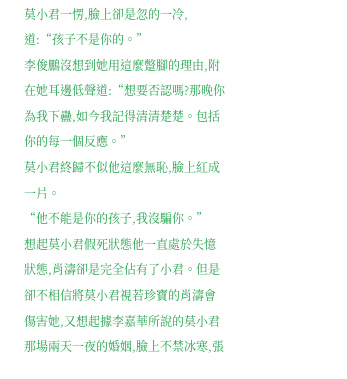莫小君一愣,臉上卻是忽的一冷,道:“孩子不是你的。”
李俊鵬沒想到她用這麼蹩腳的理由,附在她耳邊低聲道:“想要否認嗎?那晚你為我下蠱,如今我記得清清楚楚。包括你的每一個反應。”
莫小君終歸不似他這麼無恥,臉上紅成一片。
“他不能是你的孩子,我沒騙你。”
想起莫小君假死狀態他一直處於失憶狀態,肖濤卻是完全佔有了小君。但是卻不相信將莫小君視若珍寶的肖濤會傷害她,又想起據李嘉華所說的莫小君那場兩天一夜的婚姻,臉上不禁冰寒,張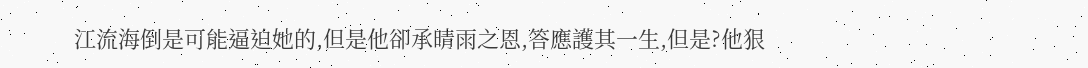江流海倒是可能逼迫她的,但是他卻承晴雨之恩,答應護其一生,但是?他狠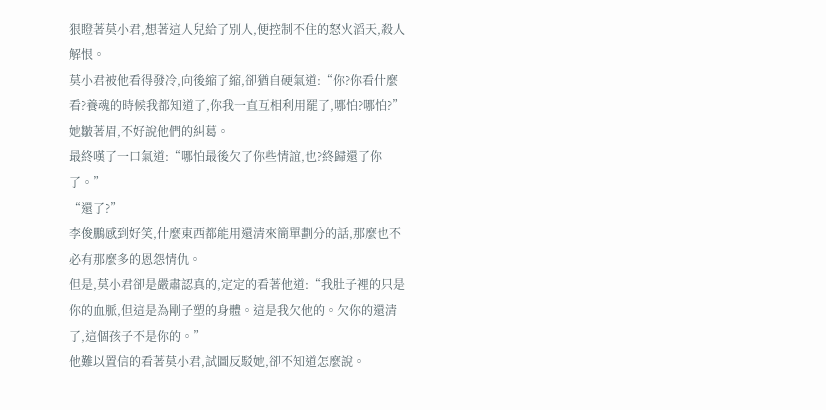狠瞪著莫小君,想著這人兒給了別人,便控制不住的怒火滔天,殺人解恨。
莫小君被他看得發冷,向後縮了縮,卻猶自硬氣道:“你?你看什麼看?養魂的時候我都知道了,你我一直互相利用罷了,哪怕?哪怕?”
她皺著眉,不好說他們的糾葛。
最終嘆了一口氣道:“哪怕最後欠了你些情誼,也?終歸還了你了。”
“還了?”
李俊鵬感到好笑,什麼東西都能用還清來簡單劃分的話,那麼也不必有那麼多的恩怨情仇。
但是,莫小君卻是嚴肅認真的,定定的看著他道:“我肚子裡的只是你的血脈,但這是為剛子塑的身體。這是我欠他的。欠你的還清了,這個孩子不是你的。”
他難以置信的看著莫小君,試圖反駁她,卻不知道怎麼說。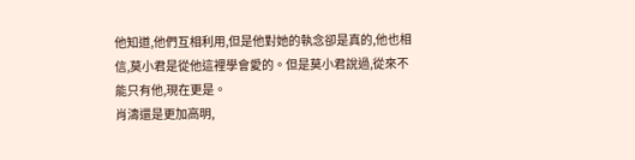他知道,他們互相利用,但是他對她的執念卻是真的,他也相信,莫小君是從他這裡學會愛的。但是莫小君說過,從來不能只有他,現在更是。
肖濤還是更加高明,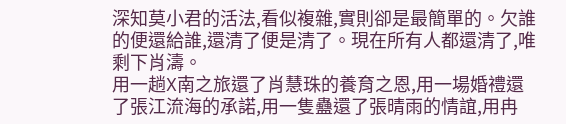深知莫小君的活法,看似複雜,實則卻是最簡單的。欠誰的便還給誰,還清了便是清了。現在所有人都還清了,唯剩下肖濤。
用一趟X南之旅還了肖慧珠的養育之恩,用一場婚禮還了張江流海的承諾,用一隻蠱還了張晴雨的情誼,用冉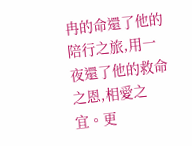冉的命還了他的陪行之旅,用一夜還了他的救命之恩,相愛之宜。更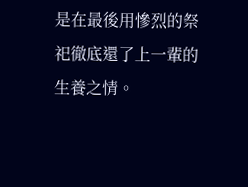是在最後用慘烈的祭祀徹底還了上一輩的生養之情。